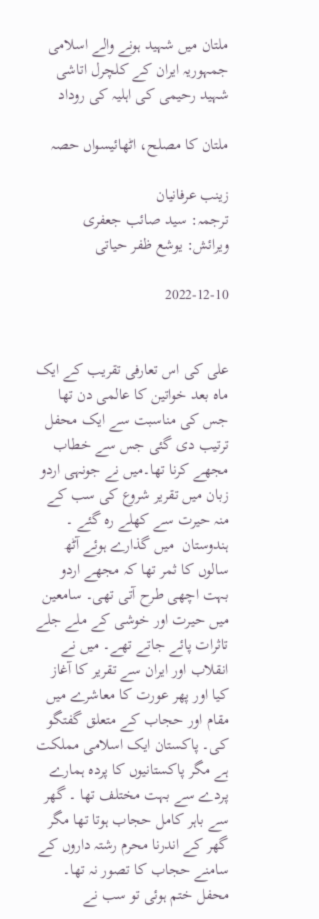ملتان میں شہید ہونے والے اسلامی جمہوریہ ایران کے کلچرل اتاشی شہید رحیمی کی اہلیہ کی روداد

ملتان کا مصلح، اٹھائیسواں حصہ

زینب عرفانیان
ترجمہ: سید صائب جعفری
ویرائش: یوشع ظفر حیاتی

2022-12-10


علی کی اس تعارفی تقریب کے ایک ماہ بعد خواتین کا عالمی دن تھا جس کی مناسبت سے ایک محفل ترتیب دی گئی جس سے خطاب مجھے کرنا تھا۔میں نے جونہی اردو  زبان میں تقریر شروع کی سب کے منہ حیرت سے کھلے رہ گئے ۔ ہندوستان  میں گذارے ہوئے آٹھ سالوں کا ثمر تھا کہ مجھے اردو بہت اچھی طرح آتی تھی۔ سامعین میں حیرت اور خوشی کے ملے جلے تاثرات پائے جاتے تھے۔ میں نے انقلاب اور ایران سے تقریر کا آغاز کیا اور پھر عورت کا معاشرے میں مقام اور حجاب کے متعلق گفتگو کی۔ پاکستان ایک اسلامی مملکت ہے مگر پاکستانیوں کا پردہ ہمارے پردے سے بہت مختلف تھا ۔ گھر سے باہر کامل حجاب ہوتا تھا مگر گھر کے اندرنا محرم رشتہ داروں کے سامنے حجاب کا تصور نہ تھا۔ محفل ختم ہوئی تو سب نے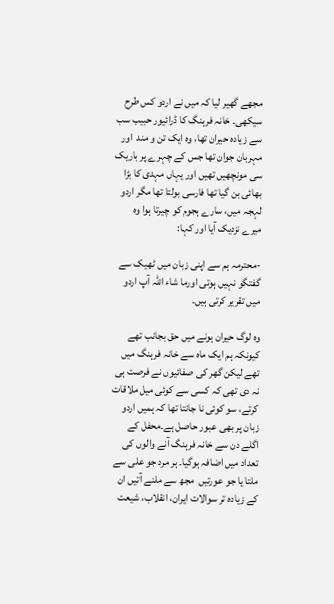مجھے گھیر لیا کہ میں نے اردو کس طرح سیکھی۔ خانہ فرہنگ کا ڈرائیور حبیب سب سے زیادہ حیران تھا، وہ ایک تن و مند  اور مہربان جوان تھا جس کے چہرے پر باریک سی مونچھیں تھیں اور یہاں مہدی کا بڑا بھائی بن گیا تھا فارسی بولتا تھا مگر اردو لہجہ میں، سارے ہجوم کو چیرتا ہوا وہ میرے نزدیک آیا اور کہا:

-محترمہ ہم سے اپنی زبان میں ٹھیک سے گفتگو نہیں ہوتی اورما شاء اللہ آپ اردو میں تقریر کرتی ہیں۔

وہ لوگ حیران ہونے میں حق بجانب تھے کیونکہ ہم ایک ماہ سے خانہ فرہنگ میں تھے لیکن گھر کی صفائیوں نے فرصت ہی نہ دی تھی کہ کسی سے کوئی میل ملاقات کرتے، سو کوئی نا جانتا تھا کہ ہمیں اردو زبان پر بھی عبور حاصل ہے۔محفل کے اگلے دن سے خانہ فرہنگ آنے والوں کی تعداد میں اضافہ ہوگیا۔ ہر مرد جو علی سے ملتا یا جو عورتیں  مجھ سے ملنے آتیں ان کے زیادہ تر سوالات ایران، انقلاب، شیعت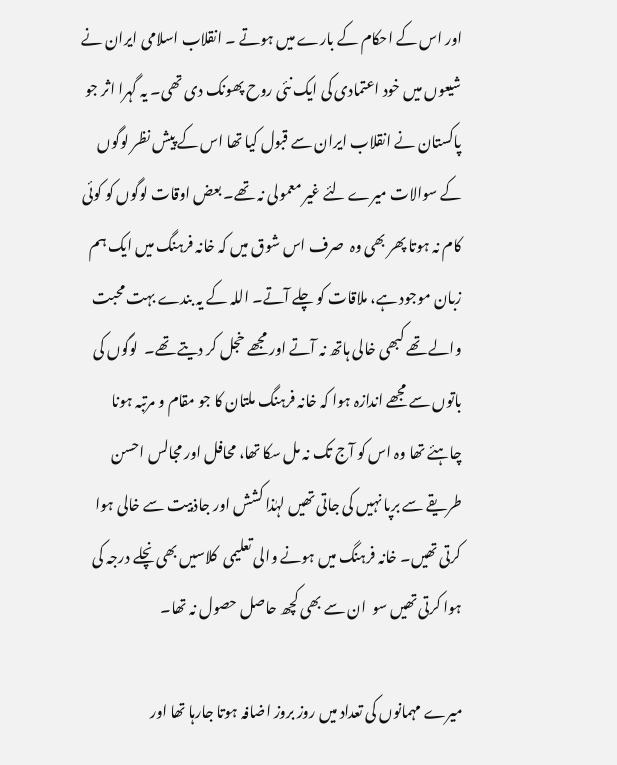اور اس کے احکام کے بارے میں ہوتے ۔ انقلاب اسلامی ایران نے شیعوں میں خود اعتمادی کی ایک نئی روح پھونک دی تھی۔ یہ گہرا اثر جو پاکستان نے انقلاب ایران سے قبول کیا تھا اس کے پیش نظر لوگوں کے سوالات میرے لئے غیر معمولی نہ تھے۔ بعض اوقات لوگوں کو کوئی کام نہ ہوتا پھر بھی وہ  صرف اس شوق میں کہ خانہ فرہنگ میں ایک ہم زبان موجود ہے، ملاقات کو چلے آتے۔ اللہ کے یہ بندے بہت محبت والے تھے کبھی خالی ہاتھ نہ آتے اور مجھے خجل کر دیتے تھے۔  لوگوں کی باتوں سے مجھے اندازہ ہوا کہ خانہ فرہنگ ملتان کا جو مقام و مرتبہ ہونا چاہئے تھا وہ اس کو آج تک نہ مل سکا تھا، محافل اور مجالس احسن طریقے سے برپا نہیں کی جاتی تھیں لہٰذا کشش اور جاذبیت سے خالی ہوا کرتی تھیں۔ خانہ فرہنگ میں ہونے والی تعلیمی  کلاسیں بھی نچلے درجہ کی ہوا کرتی تھیں سو  ان سے بھی کچھ حاصل حصول نہ تھا۔

میرے مہمانوں کی تعداد میں روز بروز اضافہ ہوتا جارہا تھا اور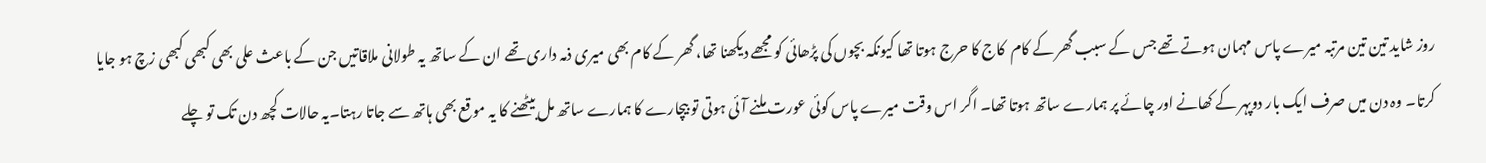روز شاید تین تین مرتبہ میرے پاس مہمان ہوتے تھے جس کے سبب گھر کے کام  کاج کا حرج ہوتا تھا کیونکہ بچوں کی پڑھائی کو مجھے دیکھنا تھا، گھر کے کام بھی میری ذمہ داری تھے ان کے ساتھ یہ طولانی ملاقاتیں جن کے باعث علی بھی کبھی کبھی زچ ہو جایا کرتا۔ وہ دن میں صرف ایک بار دوپہر کے کھانے اور چائے پر ہمارے ساتھ ہوتا تھا۔ اگر اس وقت میرے پاس کوئی عورت ملنے آئی ہوتی تو بیچارے کا ہمارے ساتھ مل بیٹھنے کا یہ موقع بھی ہاتھ سے جاتا رہتا۔یہ حالات کچھ دن تک تو چلے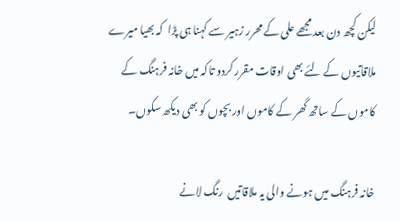لیکن کچھ دن بعد مجھے علی کے محرر زہیر سے کہنا ہی پڑا  کہ بھیا میرے ملاقاتیوں کے لئے بھی اوقات مقرر کردو تاکہ میں خانہ فرہنگ کے کاموں کے ساتھ گھر کے کاموں اور بچوں کو بھی دیکھ سکوں۔

خانہ فرہنگ میں ہونے والی یہ ملاقاتیں  رنگ لانے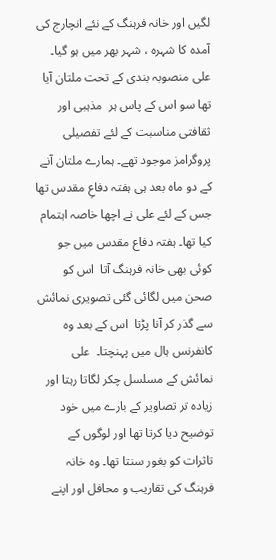لگیں اور خانہ فرہنگ کے نئے انچارج کی آمدہ کا شہرہ ، شہر بھر میں ہو گیا۔ علی منصوبہ بندی کے تحت ملتان آیا تھا سو اس کے پاس ہر  مذہبی اور ثقافتی مناسبت کے لئے تفصیلی پروگرامز موجود تھے۔ ہمارے ملتان آنے کے دو ماہ بعد ہی ہفتہ دفاعِ مقدس تھا جس کے لئے علی نے اچھا خاصہ اہتمام کیا تھا۔ ہفتہ دفاع مقدس میں جو کوئی بھی خانہ فرہنگ آتا  اس کو  صحن میں لگائی گئی تصویری نمائش سے گذر کر آنا پڑتا  اس کے بعد وہ کانفرنس ہال میں پہنچتا۔  علی  نمائش کے مسلسل چکر لگاتا رہتا اور زیادہ تر تصاویر کے بارے میں خود توضیح دیا کرتا تھا اور لوگوں کے تاثرات کو بغور سنتا تھا۔ وہ خانہ فرہنگ کی تقاریب و محافل اور اپنے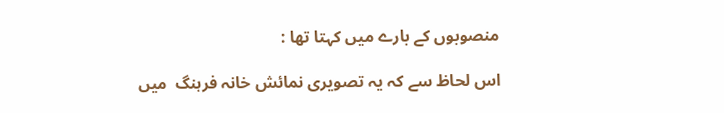منصوبوں کے بارے میں کہتا تھا :

اس لحاظ سے کہ یہ تصویری نمائش خانہ فرہنگ  میں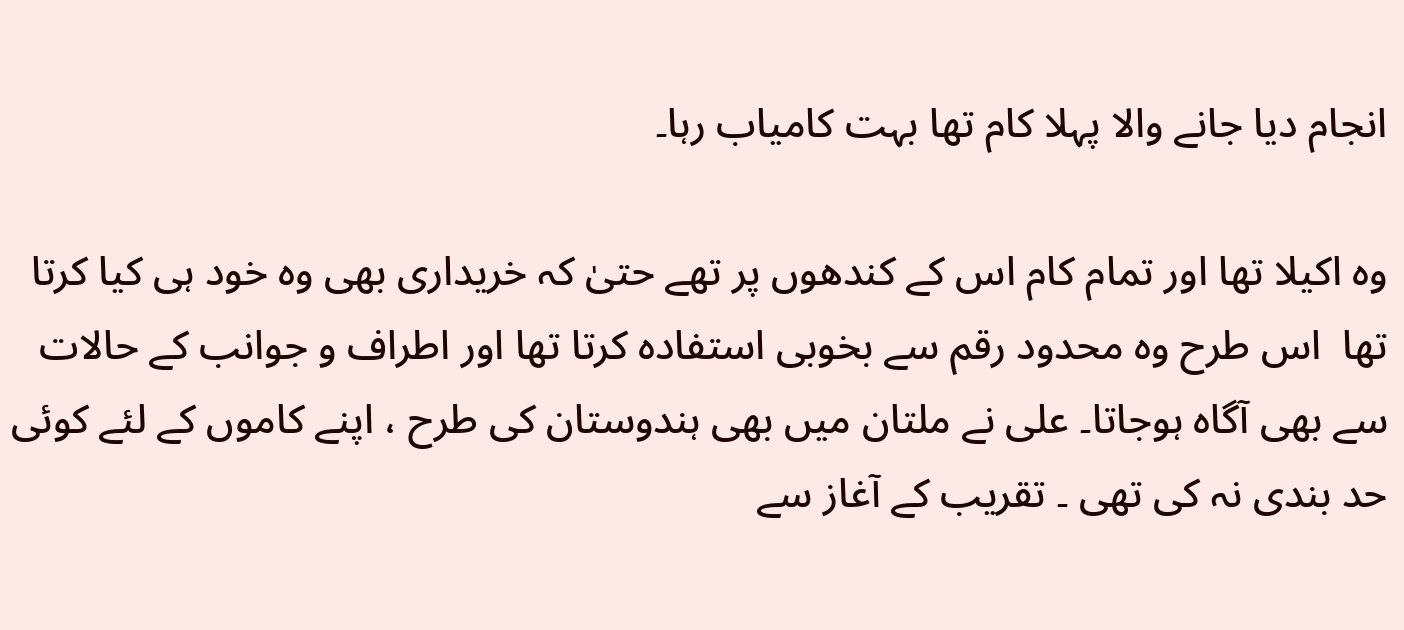انجام دیا جانے والا پہلا کام تھا بہت کامیاب رہا۔

وہ اکیلا تھا اور تمام کام اس کے کندھوں پر تھے حتیٰ کہ خریداری بھی وہ خود ہی کیا کرتا تھا  اس طرح وہ محدود رقم سے بخوبی استفادہ کرتا تھا اور اطراف و جوانب کے حالات سے بھی آگاہ ہوجاتا۔ علی نے ملتان میں بھی ہندوستان کی طرح ، اپنے کاموں کے لئے کوئی حد بندی نہ کی تھی ۔ تقریب کے آغاز سے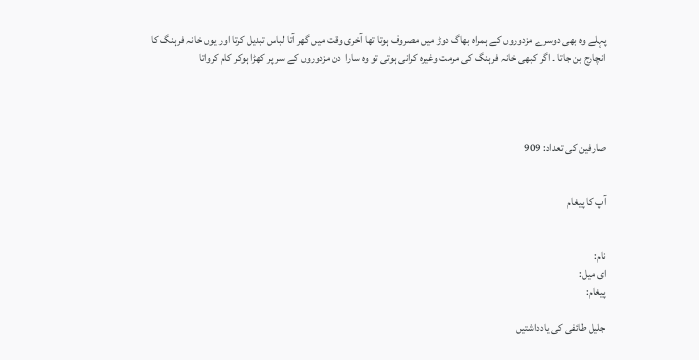پہلے وہ بھی دوسرے مزدوروں کے ہمراہ بھاگ دوڑ میں مصروف ہوتا تھا آخری وقت میں گھر آتا لباس تبدیل کرتا اور یوں خانہ فرہنگ کا انچارج بن جاتا ۔ اگر کبھی خانہ فرہنگ کی مرمت وغیرہ کرانی ہوتی تو وہ سارا  دن مزدوروں کے سر پر کھڑا ہوکر کام کرواتا




صارفین کی تعداد: 909


آپ کا پیغام


نام:
ای میل:
پیغام:

جلیل طائفی کی یادداشتیں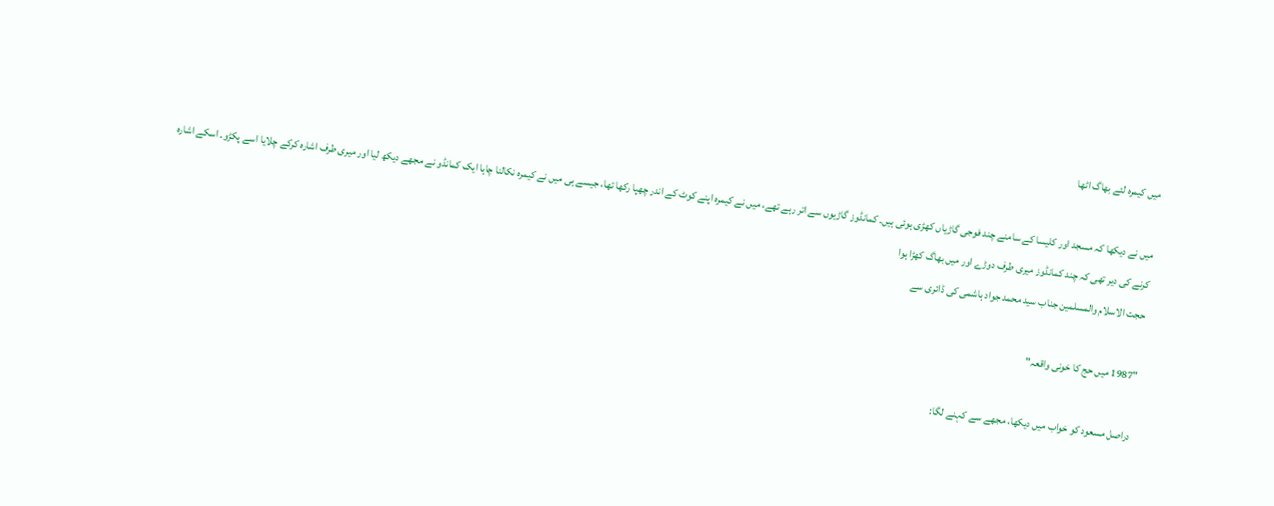میں کیمرہ لئے بھاگ اٹھا

میں نے دیکھا کہ مسجد اور کلیسا کے سامنے چند فوجی گاڑیاں کھڑی ہوئی ہیں۔ کمانڈوز گاڑیوں سے اتر رہے تھے، میں نے کیمرہ اپنے کوٹ کے اندر چھپا رکھا تھا، جیسے ہی میں نے کیمرہ نکالنا چاہا ایک کمانڈو نے مجھے دیکھ لیا اور میری طرف اشارہ کرکے چلایا اسے پکڑو۔ اسکے اشارہ کرنے کی دیر تھی کہ چند کمانڈوز میری طرف دوڑے اور میں بھاگ کھڑا ہوا
حجت الاسلام والمسلمین جناب سید محمد جواد ہاشمی کی ڈائری سے

"1987 میں حج کا خونی واقعہ"

دراصل مسعود کو خواب میں دیکھا، مجھے سے کہنے لگا: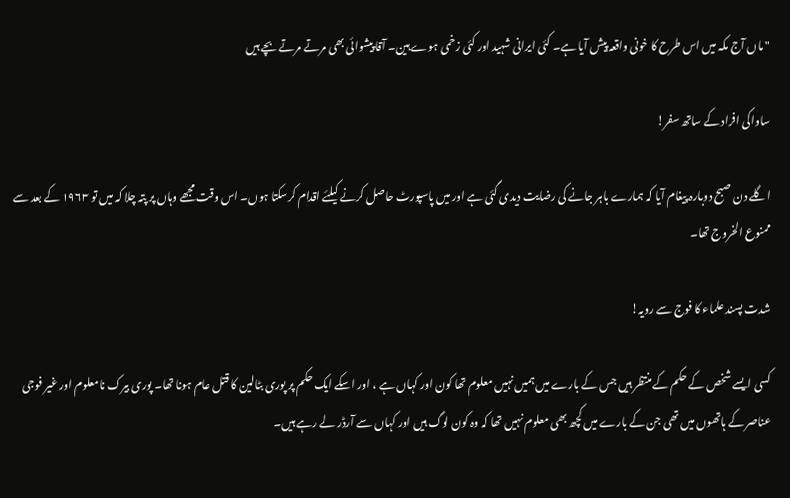"ماں آج مکہ میں اس طرح کا خونی واقعہ پیش آیا ہے۔ کئی ایرانی شہید اور کئی زخمی ہوے ہین۔ آقا پیشوائی بھی مرتے مرتے بچے ہیں

ساواکی افراد کے ساتھ سفر!

اگلے دن صبح دوبارہ پیغام آیا کہ ہمارے باہر جانے کی رضایت دیدی گئی ہے اور میں پاسپورٹ حاصل کرنے کیلئے اقدام کرسکتا ہوں۔ اس وقت مجھے وہاں پر پتہ چلا کہ میں تو ۱۹۶۳ کے بعد سے ممنوع الخروج تھا۔

شدت پسند علماء کا فوج سے رویہ!

کسی ایسے شخص کے حکم کے منتظر ہیں جس کے بارے میں ہمیں نہیں معلوم تھا کون اور کہاں ہے ، اور اسکے ایک حکم پر پوری بٹالین کا قتل عام ہونا تھا۔ پوری بیرک نامعلوم اور غیر فوجی عناصر کے ہاتھوں میں تھی جن کے بارے میں کچھ بھی معلوم نہیں تھا کہ وہ کون لوگ ہیں اور کہاں سے آرڈر لے رہے ہیں۔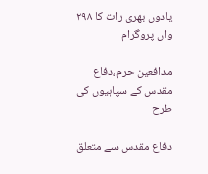یادوں بھری رات کا ۲۹۸ واں پروگرام

مدافعین حرم،دفاع مقدس کے سپاہیوں کی طرح

دفاع مقدس سے متعلق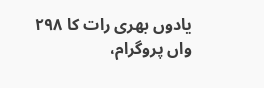یادوں بھری رات کا ۲۹۸ واں پروگرام،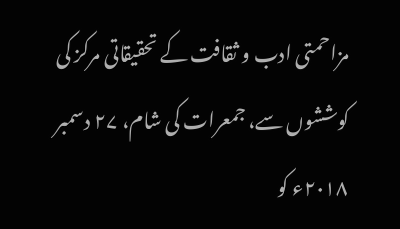مزاحمتی ادب و ثقافت کے تحقیقاتی مرکز کی کوششوں سے، جمعرات کی شام، ۲۷ دسمبر ۲۰۱۸ء کو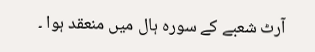آرٹ شعبے کے سورہ ہال میں منعقد ہوا ۔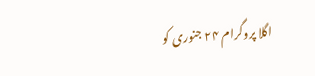اگلا پروگرام ۲۴ جنوری کو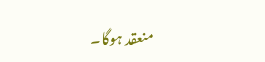منعقد ہوگا۔